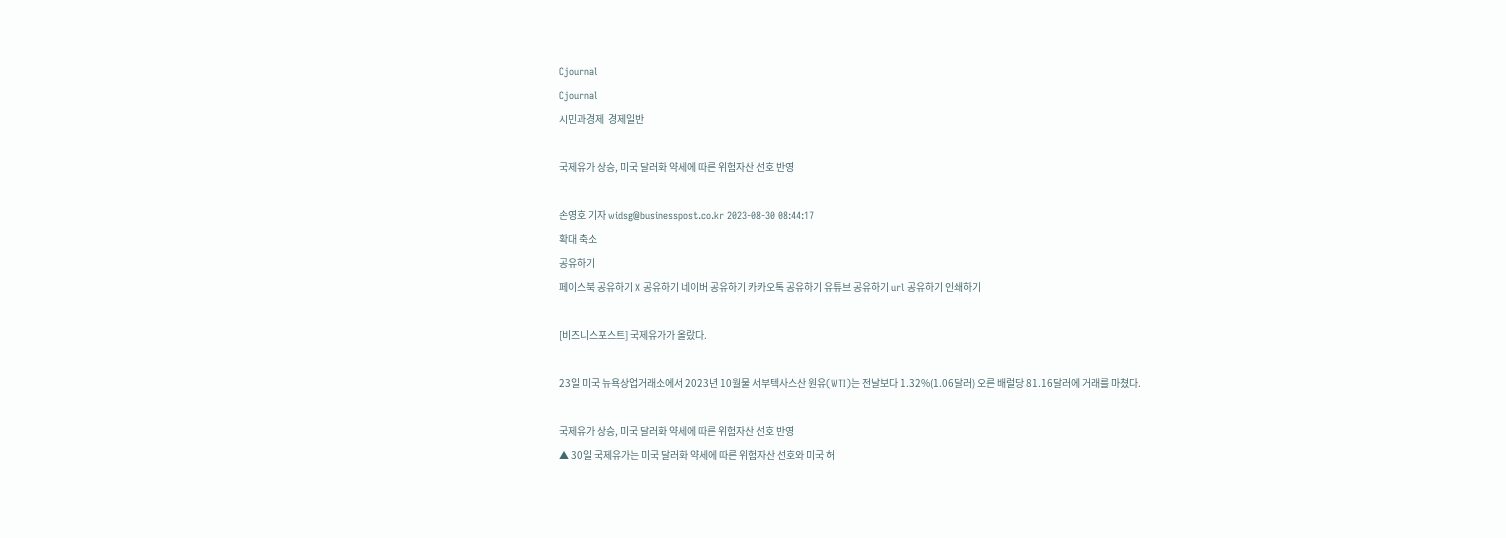Cjournal
Cjournal
시민과경제  경제일반

국제유가 상승, 미국 달러화 약세에 따른 위험자산 선호 반영

손영호 기자 widsg@businesspost.co.kr 2023-08-30 08:44:17
확대 축소
공유하기
페이스북 공유하기 X 공유하기 네이버 공유하기 카카오톡 공유하기 유튜브 공유하기 url 공유하기 인쇄하기

[비즈니스포스트] 국제유가가 올랐다.

23일 미국 뉴욕상업거래소에서 2023년 10월물 서부텍사스산 원유(WTI)는 전날보다 1.32%(1.06달러) 오른 배럴당 81.16달러에 거래를 마쳤다.

국제유가 상승, 미국 달러화 약세에 따른 위험자산 선호 반영
▲ 30일 국제유가는 미국 달러화 약세에 따른 위험자산 선호와 미국 허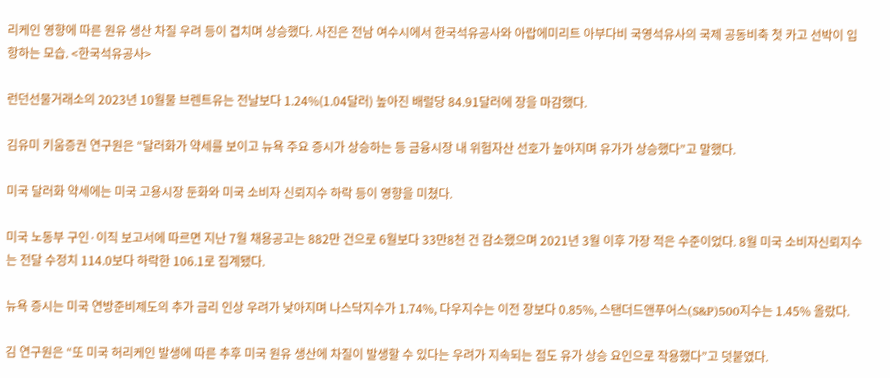리케인 영향에 따른 원유 생산 차질 우려 등이 겹치며 상승했다. 사진은 전남 여수시에서 한국석유공사와 아랍에미리트 아부다비 국영석유사의 국제 공동비축 첫 카고 선박이 입항하는 모습. <한국석유공사>

런던선물거래소의 2023년 10월물 브렌트유는 전날보다 1.24%(1.04달러) 높아진 배럴당 84.91달러에 장을 마감했다.

김유미 키움증권 연구원은 “달러화가 약세를 보이고 뉴욕 주요 증시가 상승하는 등 금융시장 내 위험자산 선호가 높아지며 유가가 상승했다”고 말했다.

미국 달러화 약세에는 미국 고용시장 둔화와 미국 소비자 신뢰지수 하락 등이 영향을 미쳤다.

미국 노동부 구인·이직 보고서에 따르면 지난 7월 채용공고는 882만 건으로 6월보다 33만8천 건 감소했으며 2021년 3월 이후 가장 적은 수준이었다. 8월 미국 소비자신뢰지수는 전달 수정치 114.0보다 하락한 106.1로 집계됐다.

뉴욕 증시는 미국 연방준비제도의 추가 금리 인상 우려가 낮아지며 나스닥지수가 1.74%, 다우지수는 이전 장보다 0.85%, 스탠더드앤푸어스(S&P)500지수는 1.45% 올랐다.

김 연구원은 “또 미국 허리케인 발생에 따른 추후 미국 원유 생산에 차질이 발생할 수 있다는 우려가 지속되는 점도 유가 상승 요인으로 작용했다”고 덧붙였다.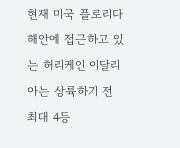현재 미국 플로리다 해안에 접근하고 있는 허리케인 이달리아는 상륙하기 전 최대 4등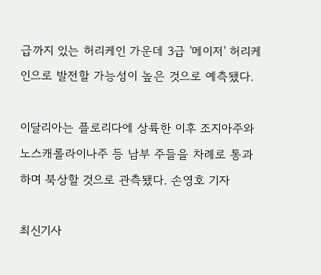급까지 있는 허리케인 가운데 3급 '메이저' 허리케인으로 발전할 가능성이 높은 것으로 예측됐다.

이달리아는 플로리다에 상륙한 이후 조지아주와 노스캐롤라이나주 등 남부 주들을 차례로 통과하며 북상할 것으로 관측됐다. 손영호 기자

최신기사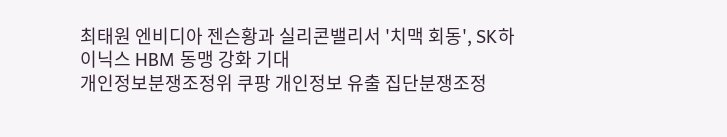최태원 엔비디아 젠슨황과 실리콘밸리서 '치맥 회동', SK하이닉스 HBM 동맹 강화 기대
개인정보분쟁조정위 쿠팡 개인정보 유출 집단분쟁조정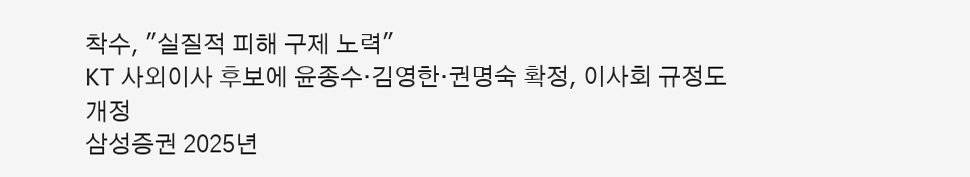착수, "실질적 피해 구제 노력"
KT 사외이사 후보에 윤종수·김영한·권명숙 확정, 이사회 규정도 개정
삼성증권 2025년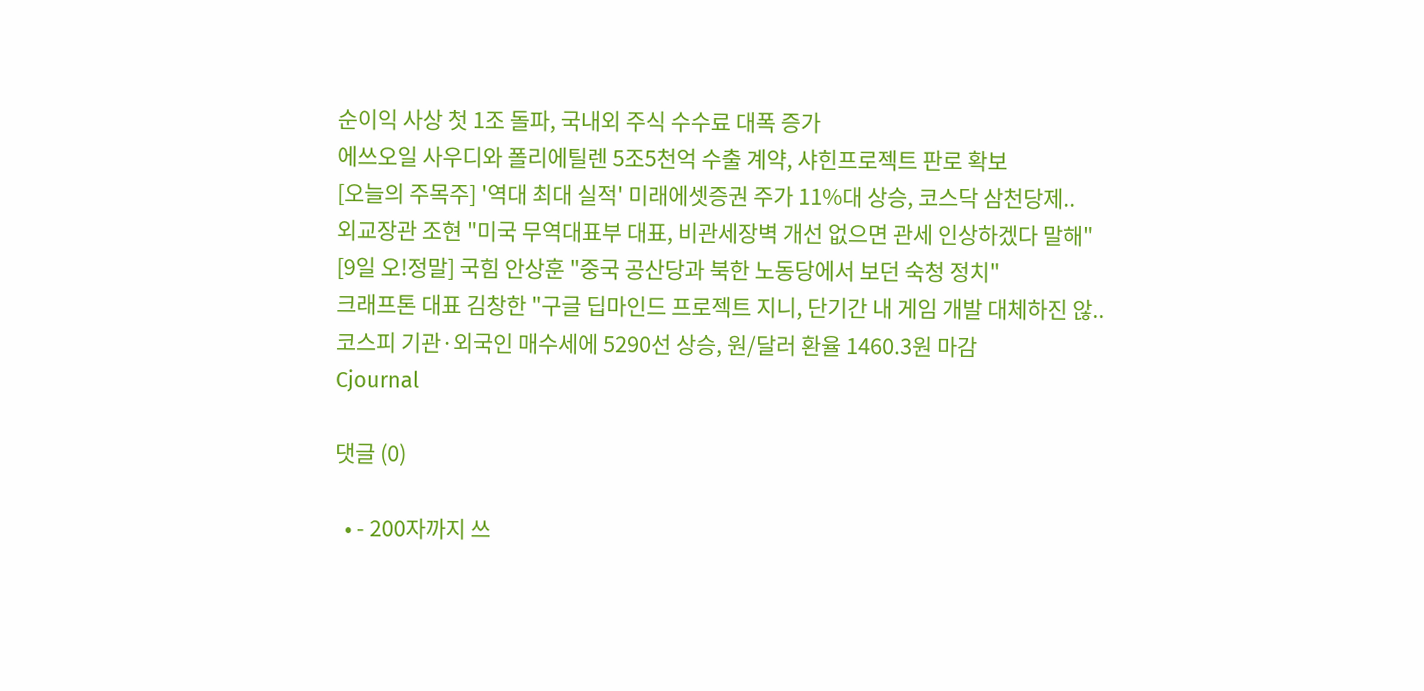순이익 사상 첫 1조 돌파, 국내외 주식 수수료 대폭 증가
에쓰오일 사우디와 폴리에틸렌 5조5천억 수출 계약, 샤힌프로젝트 판로 확보
[오늘의 주목주] '역대 최대 실적' 미래에셋증권 주가 11%대 상승, 코스닥 삼천당제..
외교장관 조현 "미국 무역대표부 대표, 비관세장벽 개선 없으면 관세 인상하겠다 말해"
[9일 오!정말] 국힘 안상훈 "중국 공산당과 북한 노동당에서 보던 숙청 정치"
크래프톤 대표 김창한 "구글 딥마인드 프로젝트 지니, 단기간 내 게임 개발 대체하진 않..
코스피 기관·외국인 매수세에 5290선 상승, 원/달러 환율 1460.3원 마감
Cjournal

댓글 (0)

  • - 200자까지 쓰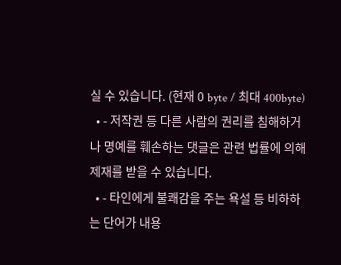실 수 있습니다. (현재 0 byte / 최대 400byte)
  • - 저작권 등 다른 사람의 권리를 침해하거나 명예를 훼손하는 댓글은 관련 법률에 의해 제재를 받을 수 있습니다.
  • - 타인에게 불쾌감을 주는 욕설 등 비하하는 단어가 내용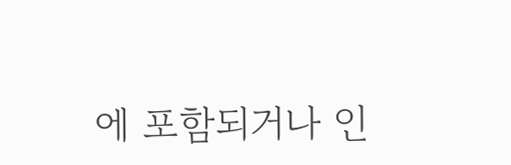에 포함되거나 인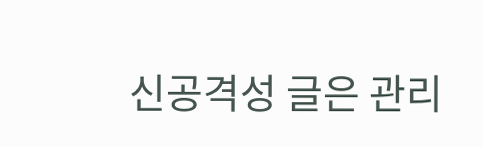신공격성 글은 관리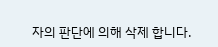자의 판단에 의해 삭제 합니다.